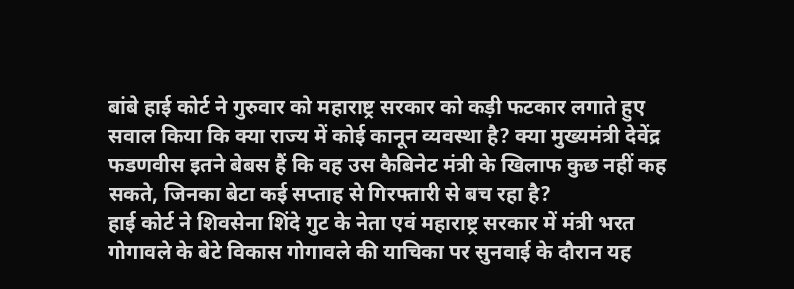बांबे हाई कोर्ट ने गुरुवार को महाराष्ट्र सरकार को कड़ी फटकार लगाते हुए सवाल किया कि क्या राज्य में कोई कानून व्यवस्था है? क्या मुख्यमंत्री देवेंद्र फडणवीस इतने बेबस हैं कि वह उस कैबिनेट मंत्री के खिलाफ कुछ नहीं कह सकते, जिनका बेटा कई सप्ताह से गिरफ्तारी से बच रहा है?
हाई कोर्ट ने शिवसेना शिंदे गुट के नेता एवं महाराष्ट्र सरकार में मंत्री भरत गोगावले के बेटे विकास गोगावले की याचिका पर सुनवाई के दौरान यह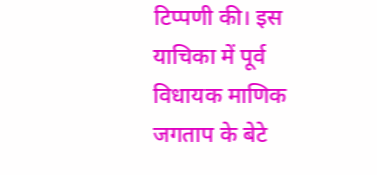टिप्पणी की। इस याचिका में पूर्व विधायक माणिक जगताप के बेटे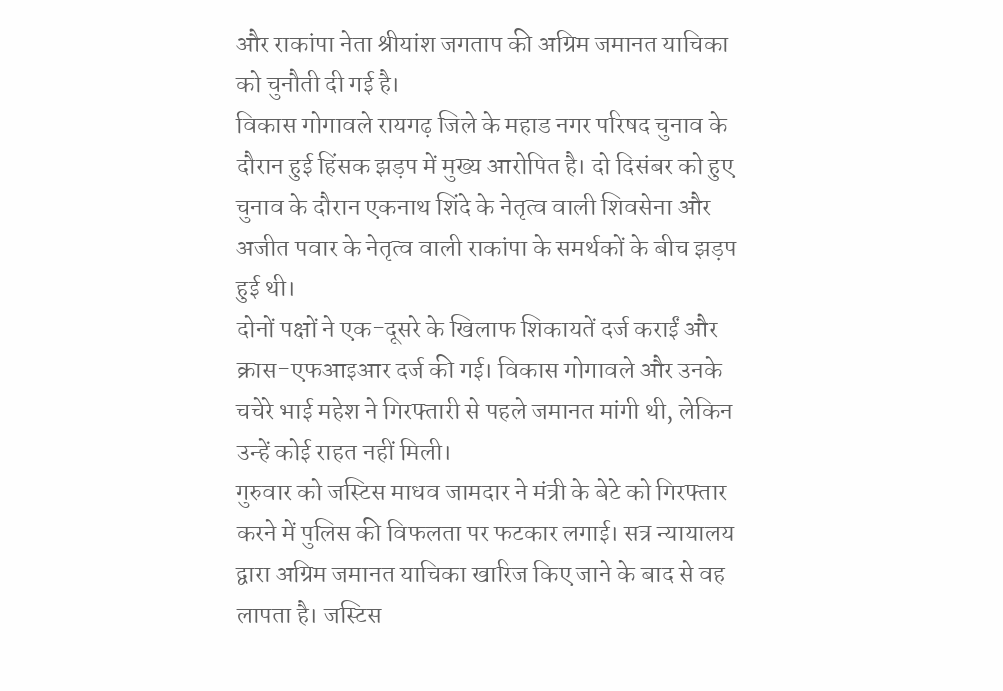और राकांपा नेता श्रीयांश जगताप की अग्रिम जमानत याचिका को चुनौती दी गई है।
विकास गोगावले रायगढ़ जिले के महाड नगर परिषद चुनाव के दौरान हुई हिंसक झड़प में मुख्य आरोपित है। दो दिसंबर को हुए चुनाव के दौरान एकनाथ शिंदे के नेतृत्व वाली शिवसेना और अजीत पवार के नेतृत्व वाली राकांपा के समर्थकों के बीच झड़प हुई थी।
दोनों पक्षों ने एक-दूसरे के खिलाफ शिकायतें दर्ज कराईं और क्रास-एफआइआर दर्ज की गई। विकास गोगावले और उनके चचेरे भाई महेश ने गिरफ्तारी से पहले जमानत मांगी थी, लेकिन उन्हें कोई राहत नहीं मिली।
गुरुवार को जस्टिस माधव जामदार ने मंत्री के बेटे को गिरफ्तार करने में पुलिस की विफलता पर फटकार लगाई। सत्र न्यायालय द्वारा अग्रिम जमानत याचिका खारिज किए जाने के बाद से वह लापता है। जस्टिस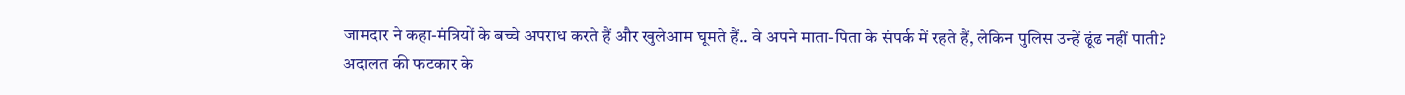जामदार ने कहा-मंत्रियों के बच्चे अपराध करते हैं और खुलेआम घूमते हैं.. वे अपने माता-पिता के संपर्क में रहते हैं, लेकिन पुलिस उन्हें ढूंढ नहीं पाती?
अदालत की फटकार के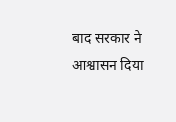बाद सरकार ने आश्वासन दिया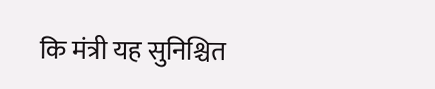कि मंत्री यह सुनिश्चित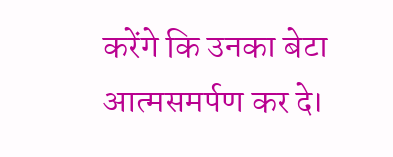करेंगे कि उनका बेटा आत्मसमर्पण कर दे।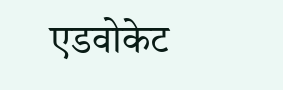एडवोकेट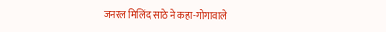जनरल मिलिंद साठे ने कहा-गोगावाले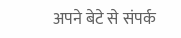अपने बेटे से संपर्क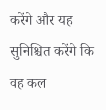करेंगे और यह सुनिश्चित करेंगे कि वह कल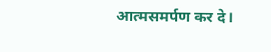आत्मसमर्पण कर दे।